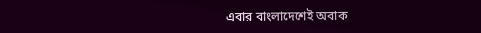এবার বাংলাদেশেই অবাক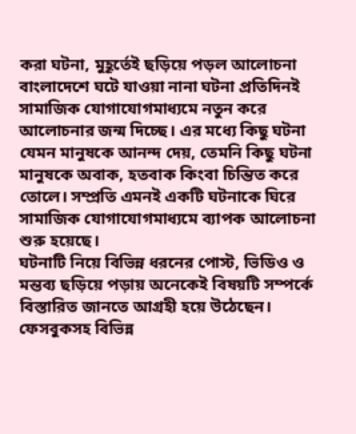করা ঘটনা, মুহূর্তেই ছড়িয়ে পড়ল আলোচনা
বাংলাদেশে ঘটে যাওয়া নানা ঘটনা প্রতিদিনই সামাজিক যোগাযোগমাধ্যমে নতুন করে আলোচনার জন্ম দিচ্ছে। এর মধ্যে কিছু ঘটনা যেমন মানুষকে আনন্দ দেয়, তেমনি কিছু ঘটনা মানুষকে অবাক, হতবাক কিংবা চিন্তিত করে তোলে। সম্প্রতি এমনই একটি ঘটনাকে ঘিরে সামাজিক যোগাযোগমাধ্যমে ব্যাপক আলোচনা শুরু হয়েছে।
ঘটনাটি নিয়ে বিভিন্ন ধরনের পোস্ট, ভিডিও ও মন্তব্য ছড়িয়ে পড়ায় অনেকেই বিষয়টি সম্পর্কে বিস্তারিত জানতে আগ্রহী হয়ে উঠেছেন। ফেসবুকসহ বিভিন্ন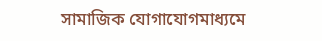সামাজিক যোগাযোগমাধ্যমে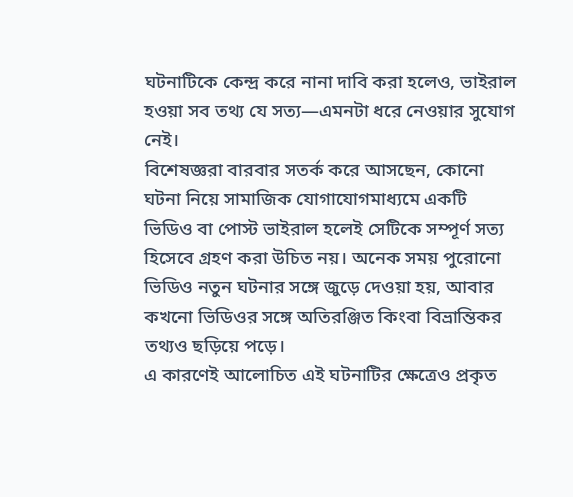ঘটনাটিকে কেন্দ্র করে নানা দাবি করা হলেও, ভাইরাল হওয়া সব তথ্য যে সত্য—এমনটা ধরে নেওয়ার সুযোগ নেই।
বিশেষজ্ঞরা বারবার সতর্ক করে আসছেন, কোনো ঘটনা নিয়ে সামাজিক যোগাযোগমাধ্যমে একটি ভিডিও বা পোস্ট ভাইরাল হলেই সেটিকে সম্পূর্ণ সত্য হিসেবে গ্রহণ করা উচিত নয়। অনেক সময় পুরোনো ভিডিও নতুন ঘটনার সঙ্গে জুড়ে দেওয়া হয়, আবার কখনো ভিডিওর সঙ্গে অতিরঞ্জিত কিংবা বিভ্রান্তিকর তথ্যও ছড়িয়ে পড়ে।
এ কারণেই আলোচিত এই ঘটনাটির ক্ষেত্রেও প্রকৃত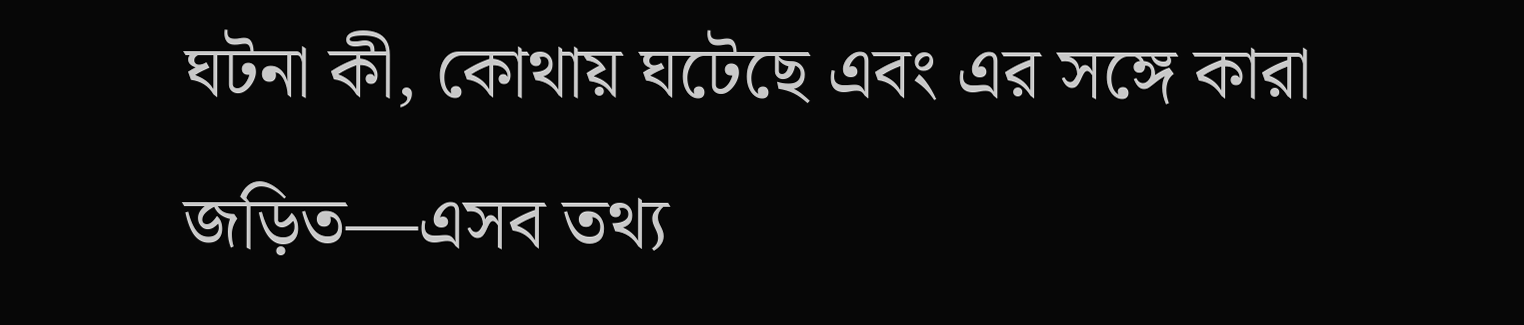ঘটনা কী, কোথায় ঘটেছে এবং এর সঙ্গে কারা জড়িত—এসব তথ্য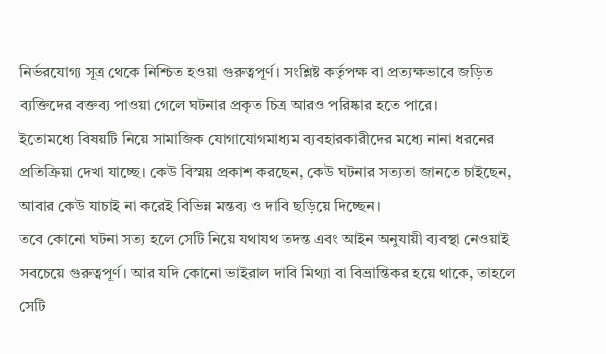নির্ভরযোগ্য সূত্র থেকে নিশ্চিত হওয়া গুরুত্বপূর্ণ। সংশ্লিষ্ট কর্তৃপক্ষ বা প্রত্যক্ষভাবে জড়িত ব্যক্তিদের বক্তব্য পাওয়া গেলে ঘটনার প্রকৃত চিত্র আরও পরিষ্কার হতে পারে।
ইতোমধ্যে বিষয়টি নিয়ে সামাজিক যোগাযোগমাধ্যম ব্যবহারকারীদের মধ্যে নানা ধরনের প্রতিক্রিয়া দেখা যাচ্ছে। কেউ বিস্ময় প্রকাশ করছেন, কেউ ঘটনার সত্যতা জানতে চাইছেন, আবার কেউ যাচাই না করেই বিভিন্ন মন্তব্য ও দাবি ছড়িয়ে দিচ্ছেন।
তবে কোনো ঘটনা সত্য হলে সেটি নিয়ে যথাযথ তদন্ত এবং আইন অনুযায়ী ব্যবস্থা নেওয়াই সবচেয়ে গুরুত্বপূর্ণ। আর যদি কোনো ভাইরাল দাবি মিথ্যা বা বিভ্রান্তিকর হয়ে থাকে, তাহলে সেটি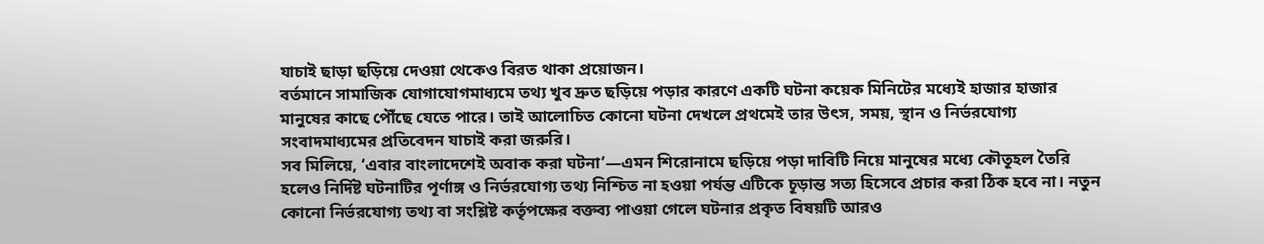যাচাই ছাড়া ছড়িয়ে দেওয়া থেকেও বিরত থাকা প্রয়োজন।
বর্তমানে সামাজিক যোগাযোগমাধ্যমে তথ্য খুব দ্রুত ছড়িয়ে পড়ার কারণে একটি ঘটনা কয়েক মিনিটের মধ্যেই হাজার হাজার মানুষের কাছে পৌঁছে যেতে পারে। তাই আলোচিত কোনো ঘটনা দেখলে প্রথমেই তার উৎস, সময়, স্থান ও নির্ভরযোগ্য সংবাদমাধ্যমের প্রতিবেদন যাচাই করা জরুরি।
সব মিলিয়ে, ‘এবার বাংলাদেশেই অবাক করা ঘটনা’—এমন শিরোনামে ছড়িয়ে পড়া দাবিটি নিয়ে মানুষের মধ্যে কৌতূহল তৈরি হলেও নির্দিষ্ট ঘটনাটির পূর্ণাঙ্গ ও নির্ভরযোগ্য তথ্য নিশ্চিত না হওয়া পর্যন্ত এটিকে চূড়ান্ত সত্য হিসেবে প্রচার করা ঠিক হবে না। নতুন কোনো নির্ভরযোগ্য তথ্য বা সংশ্লিষ্ট কর্তৃপক্ষের বক্তব্য পাওয়া গেলে ঘটনার প্রকৃত বিষয়টি আরও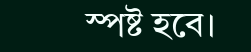স্পষ্ট হবে।